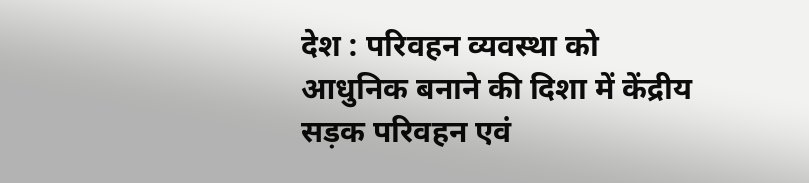देश : परिवहन व्यवस्था को आधुनिक बनाने की दिशा में केंद्रीय सड़क परिवहन एवं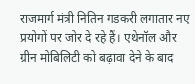राजमार्ग मंत्री नितिन गडकरी लगातार नए प्रयोगों पर जोर दे रहे हैं। एथेनॉल और ग्रीन मोबिलिटी को बढ़ावा देने के बाद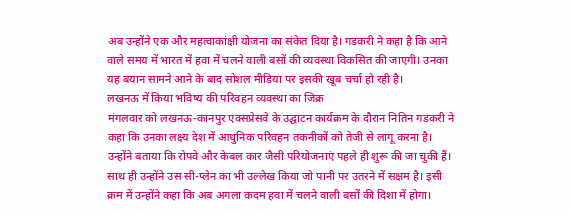अब उन्होंने एक और महत्वाकांक्षी योजना का संकेत दिया है। गडकरी ने कहा है कि आने वाले समय में भारत में हवा में चलने वाली बसों की व्यवस्था विकसित की जाएगी। उनका यह बयान सामने आने के बाद सोशल मीडिया पर इसकी खूब चर्चा हो रही है।
लखनऊ में किया भविष्य की परिवहन व्यवस्था का जिक्र
मंगलवार को लखनऊ-कानपुर एक्सप्रेसवे के उद्घाटन कार्यक्रम के दौरान नितिन गडकरी ने कहा कि उनका लक्ष्य देश में आधुनिक परिवहन तकनीकों को तेजी से लागू करना है। उन्होंने बताया कि रोपवे और केबल कार जैसी परियोजनाएं पहले ही शुरू की जा चुकी हैं। साथ ही उन्होंने उस सी-प्लेन का भी उल्लेख किया जो पानी पर उतरने में सक्षम है। इसी क्रम में उन्होंने कहा कि अब अगला कदम हवा में चलने वाली बसों की दिशा में होगा।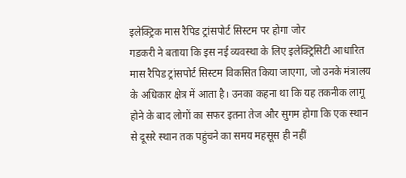इलेक्ट्रिक मास रैपिड ट्रांसपोर्ट सिस्टम पर होगा जोर
गडकरी ने बताया कि इस नई व्यवस्था के लिए इलेक्ट्रिसिटी आधारित मास रैपिड ट्रांसपोर्ट सिस्टम विकसित किया जाएगा, जो उनके मंत्रालय के अधिकार क्षेत्र में आता है। उनका कहना था कि यह तकनीक लागू होने के बाद लोगों का सफर इतना तेज और सुगम होगा कि एक स्थान से दूसरे स्थान तक पहुंचने का समय महसूस ही नहीं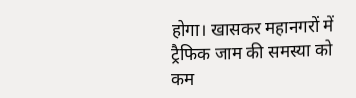होगा। खासकर महानगरों में ट्रैफिक जाम की समस्या को कम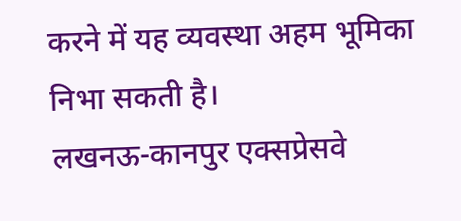करने में यह व्यवस्था अहम भूमिका निभा सकती है।
लखनऊ-कानपुर एक्सप्रेसवे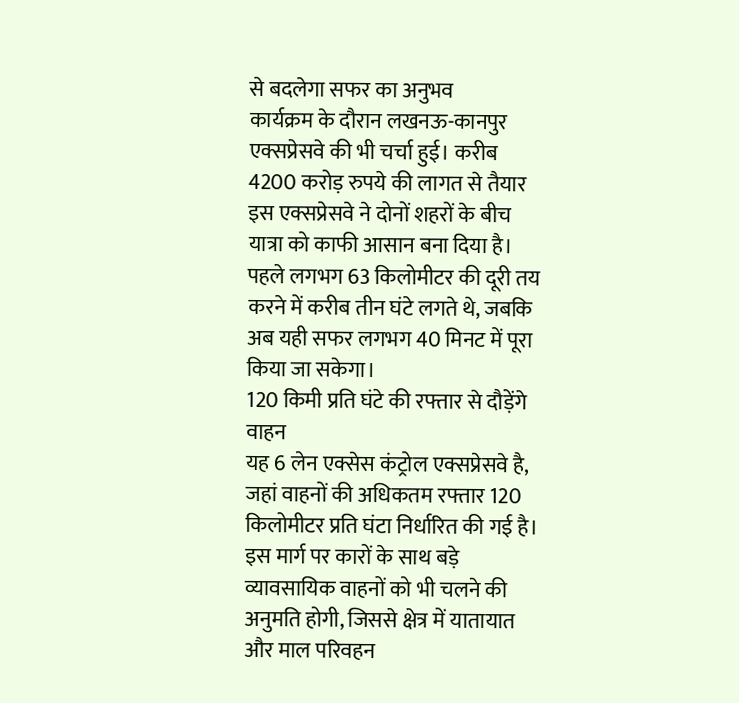से बदलेगा सफर का अनुभव
कार्यक्रम के दौरान लखनऊ-कानपुर एक्सप्रेसवे की भी चर्चा हुई। करीब 4200 करोड़ रुपये की लागत से तैयार इस एक्सप्रेसवे ने दोनों शहरों के बीच यात्रा को काफी आसान बना दिया है। पहले लगभग 63 किलोमीटर की दूरी तय करने में करीब तीन घंटे लगते थे, जबकि अब यही सफर लगभग 40 मिनट में पूरा किया जा सकेगा।
120 किमी प्रति घंटे की रफ्तार से दौड़ेंगे वाहन
यह 6 लेन एक्सेस कंट्रोल एक्सप्रेसवे है, जहां वाहनों की अधिकतम रफ्तार 120 किलोमीटर प्रति घंटा निर्धारित की गई है। इस मार्ग पर कारों के साथ बड़े व्यावसायिक वाहनों को भी चलने की अनुमति होगी, जिससे क्षेत्र में यातायात और माल परिवहन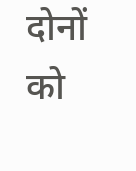दोनों को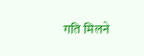गति मिलने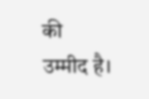की उम्मीद है।